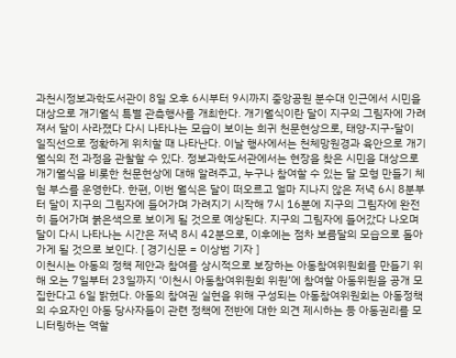과천시정보과학도서관이 8일 오후 6시부터 9시까지 중앙공원 분수대 인근에서 시민을 대상으로 개기월식 특별 관측행사를 개최한다. 개기월식이란 달이 지구의 그림자에 가려져서 달이 사라졌다 다시 나타나는 모습이 보이는 희귀 천문현상으로, 태양-지구-달이 일직선으로 정확하게 위치할 때 나타난다. 이날 행사에서는 천체망원경과 육안으로 개기월식의 전 과정을 관찰할 수 있다. 정보과학도서관에서는 현장을 찾은 시민을 대상으로 개기월식을 비롯한 천문현상에 대해 알려주고, 누구나 참여할 수 있는 달 모형 만들기 체험 부스를 운영한다. 한편, 이번 월식은 달이 떠오르고 얼마 지나지 않은 저녁 6시 8분부터 달이 지구의 그림자에 들어가며 가려지기 시작해 7시 16분에 지구의 그림자에 완전히 들어가며 붉은색으로 보이게 될 것으로 예상된다. 지구의 그림자에 들어갔다 나오며 달이 다시 나타나는 시간은 저녁 8시 42분으로, 이후에는 점차 보름달의 모습으로 돌아가게 될 것으로 보인다. [ 경기신문 = 이상범 기자 ]
이천시는 아동의 정책 제안과 참여를 상시적으로 보장하는 아동참여위원회를 만들기 위해 오는 7일부터 23일까지 ‘이천시 아동참여위원회 위원’에 참여할 아동위원을 공개 모집한다고 6일 밝혔다. 아동의 참여권 실현을 위해 구성되는 아동참여위원회는 아동정책의 수요자인 아동 당사자들이 관련 정책에 전반에 대한 의견 제시하는 등 아동권리를 모니터링하는 역할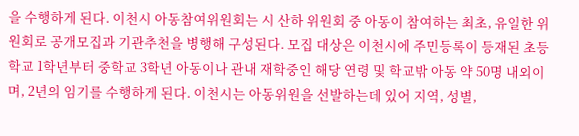을 수행하게 된다. 이천시 아동참여위원회는 시 산하 위원회 중 아동이 참여하는 최초, 유일한 위원회로 공개모집과 기관추천을 병행해 구성된다. 모집 대상은 이천시에 주민등록이 등재된 초등학교 1학년부터 중학교 3학년 아동이나 관내 재학중인 해당 연령 및 학교밖 아동 약 50명 내외이며, 2년의 임기를 수행하게 된다. 이천시는 아동위원을 선발하는데 있어 지역, 성별,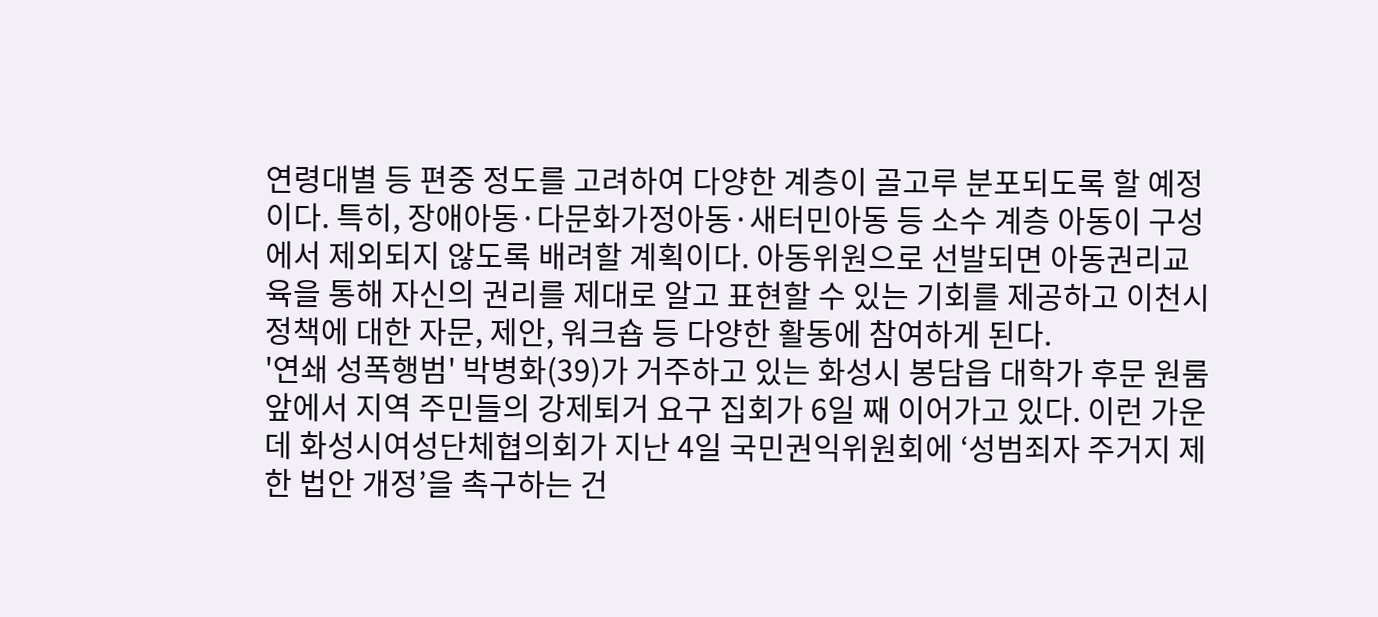연령대별 등 편중 정도를 고려하여 다양한 계층이 골고루 분포되도록 할 예정이다. 특히, 장애아동·다문화가정아동·새터민아동 등 소수 계층 아동이 구성에서 제외되지 않도록 배려할 계획이다. 아동위원으로 선발되면 아동권리교육을 통해 자신의 권리를 제대로 알고 표현할 수 있는 기회를 제공하고 이천시 정책에 대한 자문, 제안, 워크숍 등 다양한 활동에 참여하게 된다.
'연쇄 성폭행범' 박병화(39)가 거주하고 있는 화성시 봉담읍 대학가 후문 원룸 앞에서 지역 주민들의 강제퇴거 요구 집회가 6일 째 이어가고 있다. 이런 가운데 화성시여성단체협의회가 지난 4일 국민권익위원회에 ‘성범죄자 주거지 제한 법안 개정’을 촉구하는 건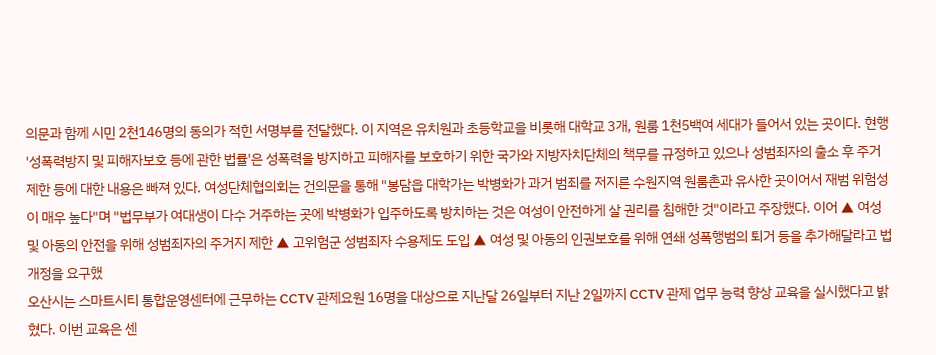의문과 함께 시민 2천146명의 동의가 적힌 서명부를 전달했다. 이 지역은 유치원과 초등학교을 비롯해 대학교 3개, 원룸 1천5백여 세대가 들어서 있는 곳이다. 현행 '성폭력방지 및 피해자보호 등에 관한 법률'은 성폭력을 방지하고 피해자를 보호하기 위한 국가와 지방자치단체의 책무를 규정하고 있으나 성범죄자의 출소 후 주거 제한 등에 대한 내용은 빠져 있다. 여성단체협의회는 건의문을 통해 "봉담읍 대학가는 박병화가 과거 범죄를 저지른 수원지역 원룸촌과 유사한 곳이어서 재범 위험성이 매우 높다"며 "법무부가 여대생이 다수 거주하는 곳에 박병화가 입주하도록 방치하는 것은 여성이 안전하게 살 권리를 침해한 것"이라고 주장했다. 이어 ▲ 여성 및 아동의 안전을 위해 성범죄자의 주거지 제한 ▲ 고위험군 성범죄자 수용제도 도입 ▲ 여성 및 아동의 인권보호를 위해 연쇄 성폭행범의 퇴거 등을 추가해달라고 법 개정을 요구했
오산시는 스마트시티 통합운영센터에 근무하는 CCTV 관제요원 16명을 대상으로 지난달 26일부터 지난 2일까지 CCTV 관제 업무 능력 향상 교육을 실시했다고 밝혔다. 이번 교육은 센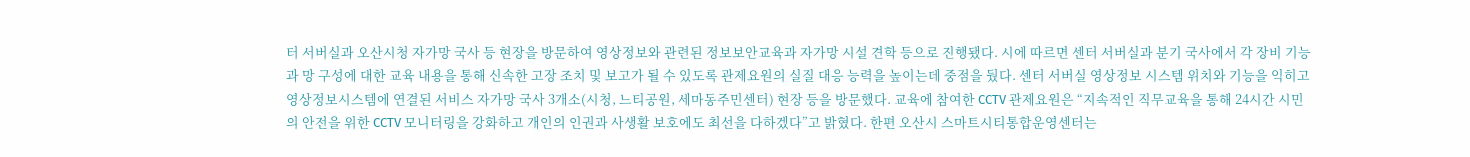터 서버실과 오산시청 자가망 국사 등 현장을 방문하여 영상정보와 관련된 정보보안교육과 자가망 시설 견학 등으로 진행됐다. 시에 따르면 센터 서버실과 분기 국사에서 각 장비 기능과 망 구성에 대한 교육 내용을 통해 신속한 고장 조치 및 보고가 될 수 있도록 관제요원의 실질 대응 능력을 높이는데 중점을 뒀다. 센터 서버실 영상정보 시스템 위치와 기능을 익히고 영상정보시스템에 연결된 서비스 자가망 국사 3개소(시청, 느티공원, 세마동주민센터) 현장 등을 방문했다. 교육에 참여한 CCTV 관제요원은 “지속적인 직무교육을 통해 24시간 시민의 안전을 위한 CCTV 모니터링을 강화하고 개인의 인권과 사생활 보호에도 최선을 다하겠다”고 밝혔다. 한편 오산시 스마트시티통합운영센터는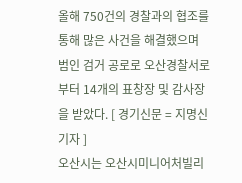올해 750건의 경찰과의 협조를 통해 많은 사건을 해결했으며 범인 검거 공로로 오산경찰서로부터 14개의 표창장 및 감사장을 받았다. [ 경기신문 = 지명신 기자 ]
오산시는 오산시미니어처빌리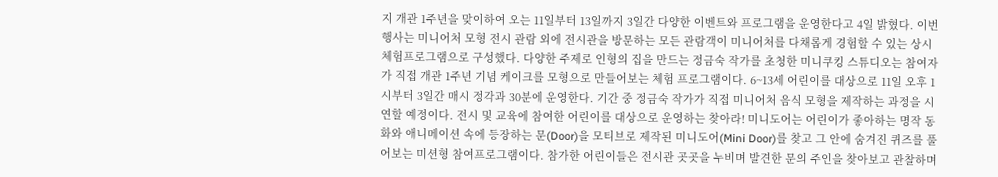지 개관 1주년을 맞이하여 오는 11일부터 13일까지 3일간 다양한 이벤트와 프로그램을 운영한다고 4일 밝혔다. 이번 행사는 미니어처 모형 전시 관람 외에 전시관을 방문하는 모든 관람객이 미니어처를 다채롭게 경험할 수 있는 상시 체험프로그램으로 구성했다. 다양한 주제로 인형의 집을 만드는 정금숙 작가를 초청한 미니쿠킹 스튜디오는 참여자가 직접 개관 1주년 기념 케이크를 모형으로 만들어보는 체험 프로그램이다. 6~13세 어린이를 대상으로 11일 오후 1시부터 3일간 매시 정각과 30분에 운영한다. 기간 중 정금숙 작가가 직접 미니어처 음식 모형을 제작하는 과정을 시연할 예정이다. 전시 및 교육에 참여한 어린이를 대상으로 운영하는 찾아라! 미니도어는 어린이가 좋아하는 명작 동화와 애니메이션 속에 등장하는 문(Door)을 모티브로 제작된 미니도어(Mini Door)를 찾고 그 안에 숨겨진 퀴즈를 풀어보는 미션형 참여프로그램이다. 참가한 어린이들은 전시관 곳곳을 누비며 발견한 문의 주인을 찾아보고 관찰하며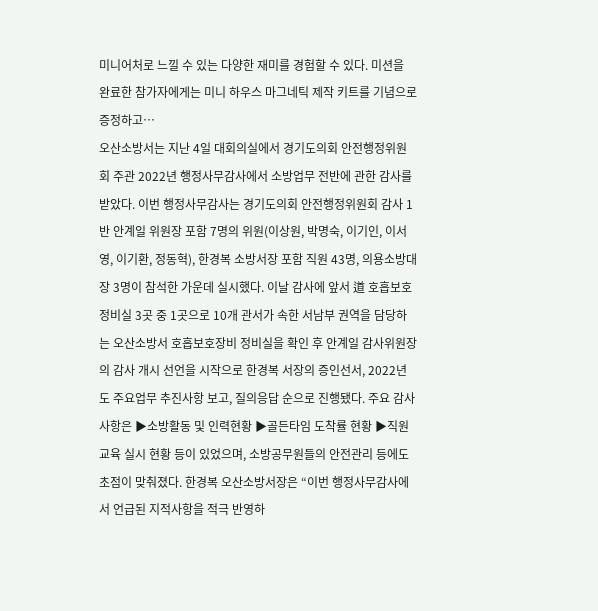미니어처로 느낄 수 있는 다양한 재미를 경험할 수 있다. 미션을 완료한 참가자에게는 미니 하우스 마그네틱 제작 키트를 기념으로 증정하고…
오산소방서는 지난 4일 대회의실에서 경기도의회 안전행정위원회 주관 2022년 행정사무감사에서 소방업무 전반에 관한 감사를 받았다. 이번 행정사무감사는 경기도의회 안전행정위원회 감사 1반 안계일 위원장 포함 7명의 위원(이상원, 박명숙, 이기인, 이서영, 이기환, 정동혁), 한경복 소방서장 포함 직원 43명, 의용소방대장 3명이 참석한 가운데 실시했다. 이날 감사에 앞서 道 호흡보호정비실 3곳 중 1곳으로 10개 관서가 속한 서남부 권역을 담당하는 오산소방서 호흡보호장비 정비실을 확인 후 안계일 감사위원장의 감사 개시 선언을 시작으로 한경복 서장의 증인선서, 2022년도 주요업무 추진사항 보고, 질의응답 순으로 진행됐다. 주요 감사사항은 ▶소방활동 및 인력현황 ▶골든타임 도착률 현황 ▶직원교육 실시 현황 등이 있었으며, 소방공무원들의 안전관리 등에도 초점이 맞춰졌다. 한경복 오산소방서장은 “이번 행정사무감사에서 언급된 지적사항을 적극 반영하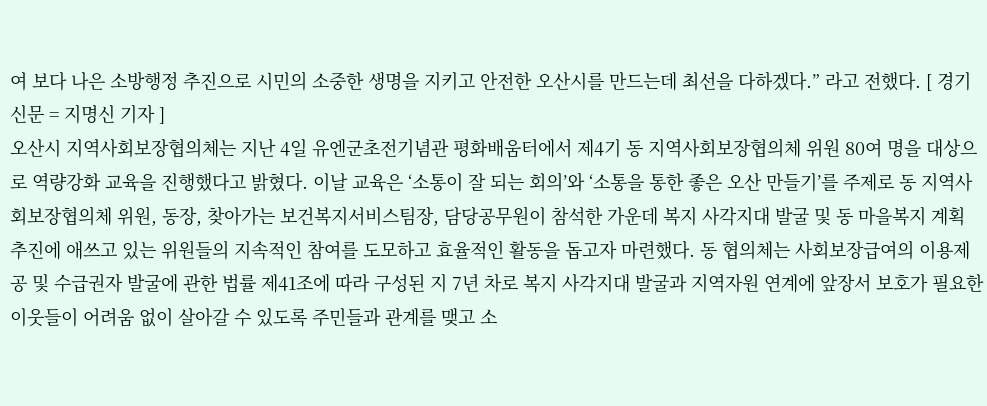여 보다 나은 소방행정 추진으로 시민의 소중한 생명을 지키고 안전한 오산시를 만드는데 최선을 다하겠다.” 라고 전했다. [ 경기신문 = 지명신 기자 ]
오산시 지역사회보장협의체는 지난 4일 유엔군초전기념관 평화배움터에서 제4기 동 지역사회보장협의체 위원 80여 명을 대상으로 역량강화 교육을 진행했다고 밝혔다. 이날 교육은 ‘소통이 잘 되는 회의’와 ‘소통을 통한 좋은 오산 만들기’를 주제로 동 지역사회보장협의체 위원, 동장, 찾아가는 보건복지서비스팀장, 담당공무원이 참석한 가운데 복지 사각지대 발굴 및 동 마을복지 계획 추진에 애쓰고 있는 위원들의 지속적인 참여를 도모하고 효율적인 활동을 돕고자 마련했다. 동 협의체는 사회보장급여의 이용제공 및 수급권자 발굴에 관한 법률 제41조에 따라 구성된 지 7년 차로 복지 사각지대 발굴과 지역자원 연계에 앞장서 보호가 필요한 이웃들이 어려움 없이 살아갈 수 있도록 주민들과 관계를 맺고 소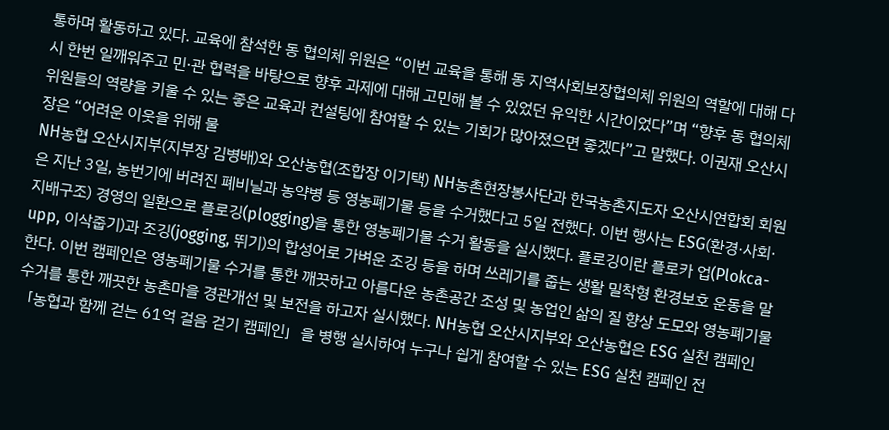통하며 활동하고 있다. 교육에 참석한 동 협의체 위원은 “이번 교육을 통해 동 지역사회보장협의체 위원의 역할에 대해 다시 한번 일깨워주고 민·관 협력을 바탕으로 향후 과제에 대해 고민해 볼 수 있었던 유익한 시간이었다”며 “향후 동 협의체 위원들의 역량을 키울 수 있는 좋은 교육과 컨설팅에 참여할 수 있는 기회가 많아졌으면 좋겠다”고 말했다. 이권재 오산시장은 “어려운 이웃을 위해 물
NH농협 오산시지부(지부장 김병배)와 오산농협(조합장 이기택) NH농촌현장봉사단과 한국농촌지도자 오산시연합회 회원은 지난 3일, 농번기에 버려진 폐비닐과 농약병 등 영농폐기물 등을 수거했다고 5일 전했다. 이번 행사는 ESG(환경·사회·지배구조) 경영의 일환으로 플로깅(plogging)을 통한 영농폐기물 수거 활동을 실시했다. 플로깅이란 플로카 업(Plokca-upp, 이삭줍기)과 조깅(jogging, 뛰기)의 합성어로 가벼운 조깅 등을 하며 쓰레기를 줍는 생활 밀착형 환경보호 운동을 말한다. 이번 캠페인은 영농폐기물 수거를 통한 깨끗하고 아름다운 농촌공간 조성 및 농업인 삶의 질 향상 도모와 영농폐기물 수거를 통한 깨끗한 농촌마을 경관개선 및 보전을 하고자 실시했다. NH농협 오산시지부와 오산농협은 ESG 실천 캠페인 「농협과 함께 걷는 61억 걸음 걷기 캠페인」을 병행 실시하여 누구나 쉽게 참여할 수 있는 ESG 실천 캠페인 전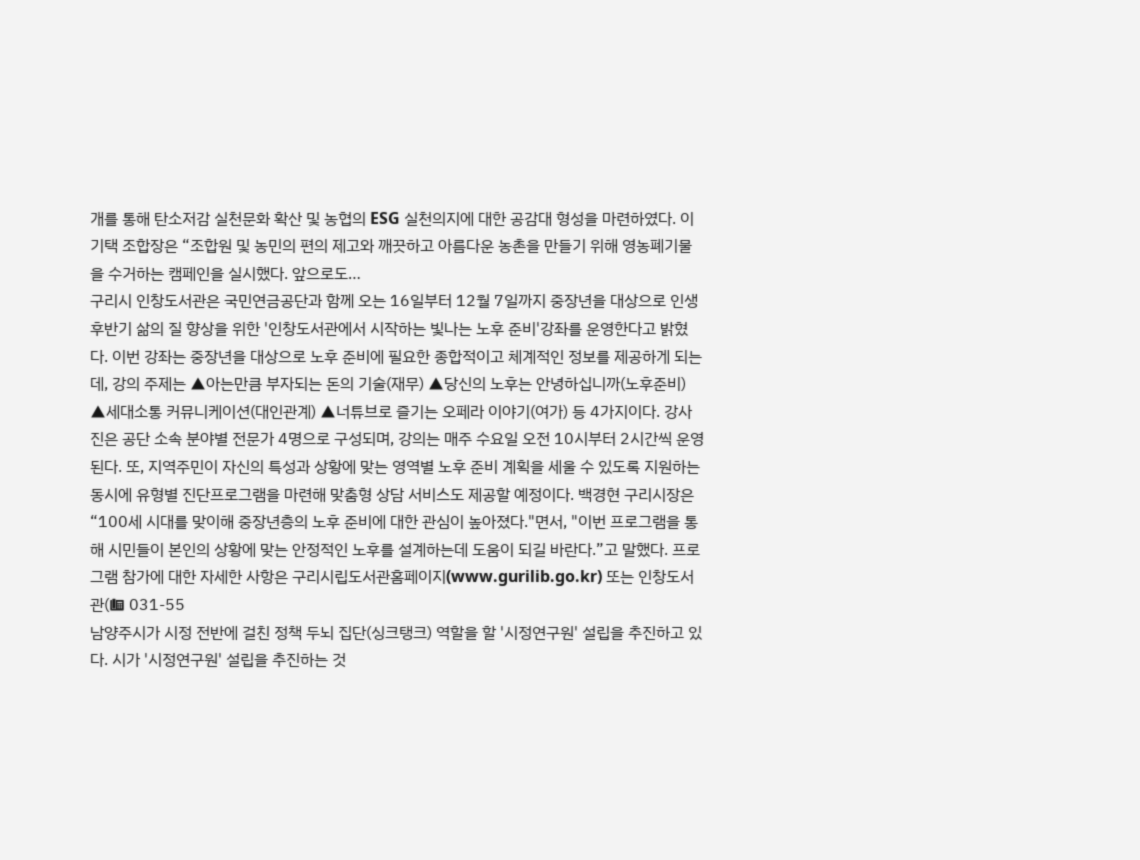개를 통해 탄소저감 실천문화 확산 및 농협의 ESG 실천의지에 대한 공감대 형성을 마련하였다. 이기택 조합장은 “조합원 및 농민의 편의 제고와 깨끗하고 아름다운 농촌을 만들기 위해 영농폐기물을 수거하는 캠페인을 실시했다. 앞으로도…
구리시 인창도서관은 국민연금공단과 함께 오는 16일부터 12월 7일까지 중장년을 대상으로 인생후반기 삶의 질 향상을 위한 '인창도서관에서 시작하는 빛나는 노후 준비'강좌를 운영한다고 밝혔다. 이번 강좌는 중장년을 대상으로 노후 준비에 필요한 종합적이고 체계적인 정보를 제공하게 되는데, 강의 주제는 ▲아는만큼 부자되는 돈의 기술(재무) ▲당신의 노후는 안녕하십니까(노후준비) ▲세대소통 커뮤니케이션(대인관계) ▲너튜브로 즐기는 오페라 이야기(여가) 등 4가지이다. 강사진은 공단 소속 분야별 전문가 4명으로 구성되며, 강의는 매주 수요일 오전 10시부터 2시간씩 운영된다. 또, 지역주민이 자신의 특성과 상황에 맞는 영역별 노후 준비 계획을 세울 수 있도록 지원하는 동시에 유형별 진단프로그램을 마련해 맞춤형 상담 서비스도 제공할 예정이다. 백경현 구리시장은 “100세 시대를 맞이해 중장년층의 노후 준비에 대한 관심이 높아졌다."면서, "이번 프로그램을 통해 시민들이 본인의 상황에 맞는 안정적인 노후를 설계하는데 도움이 되길 바란다.”고 말했다. 프로그램 참가에 대한 자세한 사항은 구리시립도서관홈페이지(www.gurilib.go.kr) 또는 인창도서관(☎ 031-55
남양주시가 시정 전반에 걸친 정책 두뇌 집단(싱크탱크) 역할을 할 '시정연구원' 설립을 추진하고 있다. 시가 '시정연구원' 설립을 추진하는 것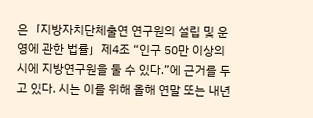은「지방자치단체출연 연구원의 설립 및 운영에 관한 법률」제4조 “인구 50만 이상의 시에 지방연구원을 둘 수 있다.”에 근거를 두고 있다. 시는 이를 위해 올해 연말 또는 내년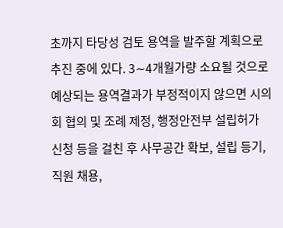초까지 타당성 검토 용역을 발주할 계획으로 추진 중에 있다. 3∼4개월가량 소요될 것으로 예상되는 용역결과가 부정적이지 않으면 시의회 협의 및 조례 제정, 행정안전부 설립허가 신청 등을 걸친 후 사무공간 확보, 설립 등기, 직원 채용,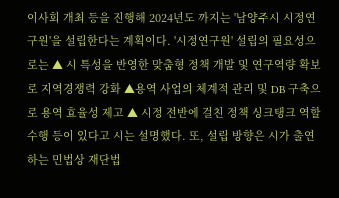이사회 개최 등을 진행해 2024년도 까지는 '남양주시 시정연구원'을 설립한다는 계획이다. '시정연구원' 설립의 필요성으로는 ▲ 시 특성을 반영한 맞춤형 정책 개발 및 연구역량 확보로 지역경쟁력 강화 ▲용역 사업의 체계적 관리 및 DB 구축으로 용역 효율성 제고 ▲ 시정 전반에 걸친 정책 싱크탱크 역할 수행 등이 있다고 시는 설명했다. 또, 설립 방향은 시가 출연하는 민법상 재단법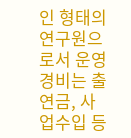인 형태의 연구원으로서 운영경비는 출연금, 사업수입 등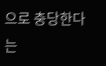으로 충당한다는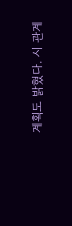계획도 밝혔다. 시 관계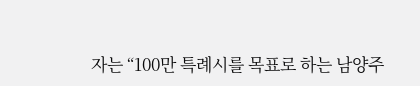자는 “100만 특례시를 목표로 하는 남양주